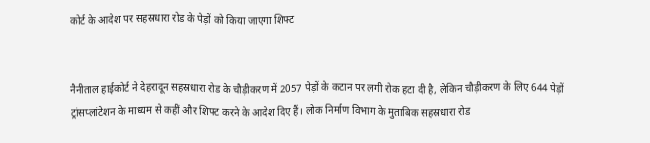कोर्ट के आदेश पर सहस्रधारा रोड के पेड़ों को किया जाएगा शिफ्ट


नैनीताल हाईकोर्ट ने देहरादून सहस्रधारा रोड के चौड़ीकरण में 2057 पेड़ों के कटान पर लगी रोक हटा दी है, लेकिन चौड़ीकरण के लिए 644 पेड़ों ट्रांसप्लांटेशन के माध्यम से कहीं और शिफ्ट करने के आदेश दिए हैं। लोक निर्माण विभाग के मुताबिक सहस्रधारा रोड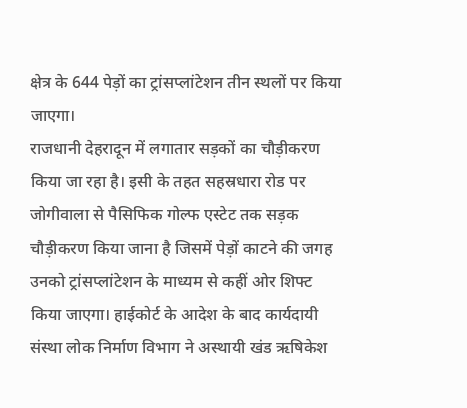क्षेत्र के 644 पेड़ों का ट्रांसप्लांटेशन तीन स्थलों पर किया जाएगा।
राजधानी देहरादून में लगातार सड़कों का चौड़ीकरण किया जा रहा है। इसी के तहत सहस्रधारा रोड पर जोगीवाला से पैसिफिक गोल्फ एस्टेट तक सड़क चौड़ीकरण किया जाना है जिसमें पेड़ों काटने की जगह उनको ट्रांसप्लांटेशन के माध्यम से कहीं ओर शिफ्ट किया जाएगा। हाईकोर्ट के आदेश के बाद कार्यदायी संस्था लोक निर्माण विभाग ने अस्थायी खंड ऋषिकेश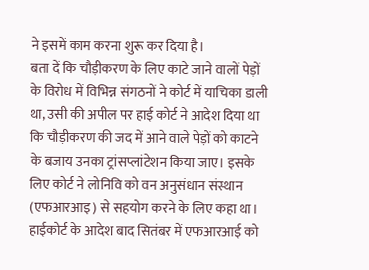ने इसमें काम करना शुरू कर दिया है।
बता दें कि चौड़ीकरण के लिए काटे जाने वालों पेड़ों के विरोध में विभिन्न संगठनों ने कोर्ट में याचिका डाली था, उसी की अपील पर हाई कोर्ट ने आदेश दिया था कि चौड़ीकरण की जद में आने वाले पेड़ों को काटने के बजाय उनका ट्रांसप्लांटेशन किया जाए। इसके लिए कोर्ट ने लोनिवि को वन अनुसंधान संस्थान (एफआरआइ) से सहयोग करने के लिए कहा था।
हाईकोर्ट के आदेश बाद सितंबर में एफआरआई को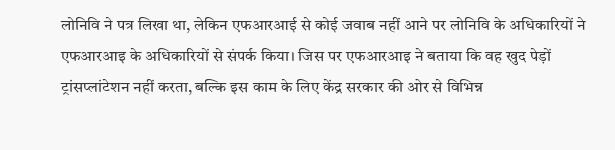लोनिवि ने पत्र लिखा था, लेकिन एफआरआई से कोई जवाब नहीं आने पर लोनिवि के अधिकारियों ने एफआरआइ के अधिकारियों से संपर्क किया। जिस पर एफआरआइ ने बताया कि वह खुद पेड़ों ट्रांसप्लांटेशन नहीं करता, बल्कि इस काम के लिए केंद्र सरकार की ओर से विभिन्न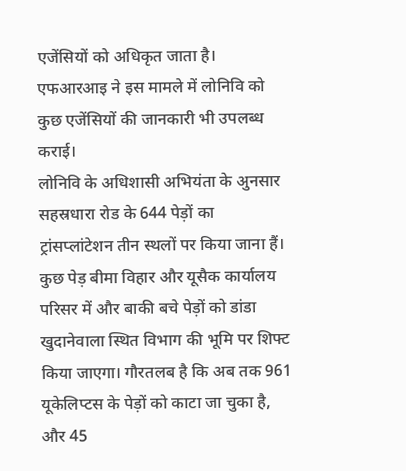एजेंसियों को अधिकृत जाता है। एफआरआइ ने इस मामले में लोनिवि को कुछ एजेंसियों की जानकारी भी उपलब्ध कराई।
लोनिवि के अधिशासी अभियंता के अुनसार सहस्रधारा रोड के 644 पेड़ों का ट्रांसप्लांटेशन तीन स्थलों पर किया जाना हैं। कुछ पेड़ बीमा विहार और यूसैक कार्यालय परिसर में और बाकी बचे पेड़ों को डांडा खुदानेवाला स्थित विभाग की भूमि पर शिफ्ट किया जाएगा। गौरतलब है कि अब तक 961 यूकेलिप्टस के पेड़ों को काटा जा चुका है, और 45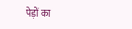पेड़ों का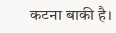कटना बाकी है।